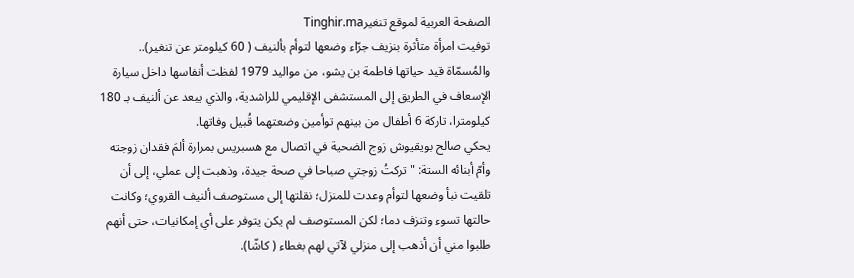الصفحة العربية لموقع تنغيرTinghir.ma
توفيت امرأة متأثرة بنزيف جرّاء وضعها لتوأم بألنيف ( 60 كيلومتر عن تنغير).. والمُسمّاة قيد حياتها فاطمة بن يشو، من مواليد 1979 لفظت أنفاسها داخل سيارة الإسعاف في الطريق إلى المستشفى الإقليمي للراشدية، والذي يبعد عن ألنيف بـ 180 كيلومترا، تاركة 6 أطفال من بينهم توأمين وضعتهما قُبيل وفاتها.
يحكي صالح بويقيوش زوج الضحية في اتصال مع هسبريس بمرارة ألمَ فقدان زوجته وأمّ أبنائه الستة: "تركتُ زوجتي صباحا في صحة جيدة، وذهبت إلى عملي، إلى أن تلقيت نبأ وضعها لتوأم وعدت للمنزل؛ نقلتها إلى مستوصف ألنيف القروي؛ وكانت حالتها تسوء وتنزف دما؛ لكن المستوصف لم يكن يتوفر على أي إمكانيات، حتى أنهم طلبوا مني أن أذهب إلى منزلي لآتي لهم بغطاء ( كاشّا).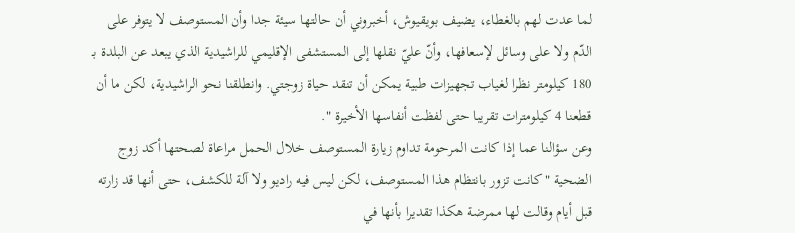لما عدت لهم بالغطاء، يضيف بويقيوش، أخبروني أن حالتها سيئة جدا وأن المستوصف لا يتوفر على الدّم ولا على وسائل لإسعافها، وأنّ عليّ نقلها إلى المستشفى الإقليمي للراشيدية الذي يبعد عن البلدة بـ 180 كيلومتر نظرا لغياب تجهيزات طبية يمكن أن تنقد حياة زوجتي. وانطلقنا نحو الراشيدية، لكن ما أن قطعنا 4 كيلومترات تقريبا حتى لفظت أنفاسها الأخيرة ".
وعن سؤالنا عما إذا كانت المرحومة تداوم زيارة المستوصف خلال الحمل مراعاة لصحتها أكد زوج الضحية "كانت تزور بانتظام هذا المستوصف، لكن ليس فيه راديو ولا آلة للكشف، حتى أنها قد زارته قبل أيام وقالت لها ممرضة هكذا تقديرا بأنها في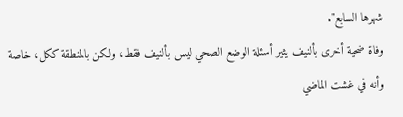شهرها السابع".
وفاة ضحية أخرى بألنيف يثير أسئلة الوضع الصحي ليس بألنيف فقط، ولكن بالمنطقة ككل، خاصة وأنه في غشت الماضي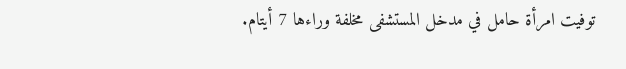توفيت امرأة حامل في مدخل المستشفى مخلفة وراءها 7 أيتام.